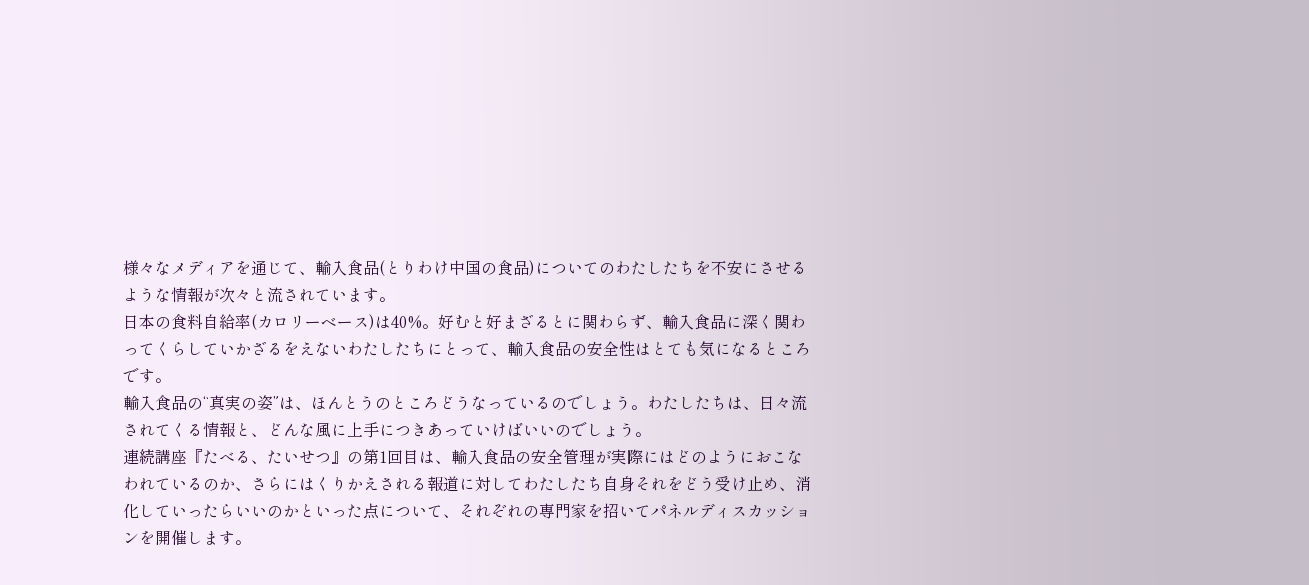様々なメディアを通じて、輸入食品(とりわけ中国の食品)についてのわたしたちを不安にさせるような情報が次々と流されています。
日本の食料自給率(カロリーベース)は40%。好むと好まざるとに関わらず、輸入食品に深く関わってくらしていかざるをえないわたしたちにとって、輸入食品の安全性はとても気になるところです。
輸入食品の“真実の姿”は、ほんとうのところどうなっているのでしょう。わたしたちは、日々流されてくる情報と、どんな風に上手につきあっていけばいいのでしょう。
連続講座『たべる、たいせつ』の第1回目は、輸入食品の安全管理が実際にはどのようにおこなわれているのか、さらにはくりかえされる報道に対してわたしたち自身それをどう受け止め、消化していったらいいのかといった点について、それぞれの専門家を招いてパネルディスカッションを開催します。